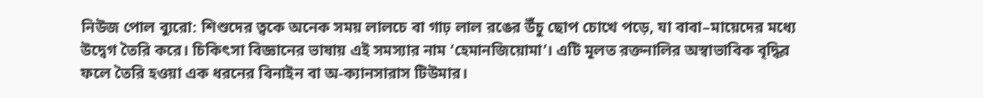নিউজ পোল ব্যুরো: শিশুদের ত্বকে অনেক সময় লালচে বা গাঢ় লাল রঙের উঁচু ছোপ চোখে পড়ে, যা বাবা–মায়েদের মধ্যে উদ্বেগ তৈরি করে। চিকিৎসা বিজ্ঞানের ভাষায় এই সমস্যার নাম ‘হেমানজিয়োমা’। এটি মূলত রক্তনালির অস্বাভাবিক বৃদ্ধির ফলে তৈরি হওয়া এক ধরনের বিনাইন বা অ-ক্যানসারাস টিউমার।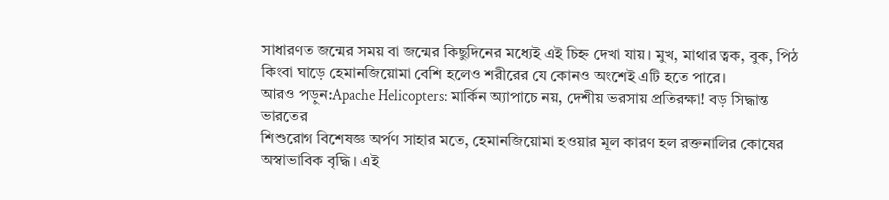সাধারণত জন্মের সময় বা জন্মের কিছুদিনের মধ্যেই এই চিহ্ন দেখা যায়। মুখ, মাথার ত্বক, বুক, পিঠ কিংবা ঘাড়ে হেমানজিয়োমা বেশি হলেও শরীরের যে কোনও অংশেই এটি হতে পারে।
আরও পড়ুন:Apache Helicopters: মার্কিন অ্যাপাচে নয়, দেশীয় ভরসায় প্রতিরক্ষা! বড় সিদ্ধান্ত ভারতের
শিশুরোগ বিশেষজ্ঞ অর্পণ সাহার মতে, হেমানজিয়োমা হওয়ার মূল কারণ হল রক্তনালির কোষের অস্বাভাবিক বৃদ্ধি। এই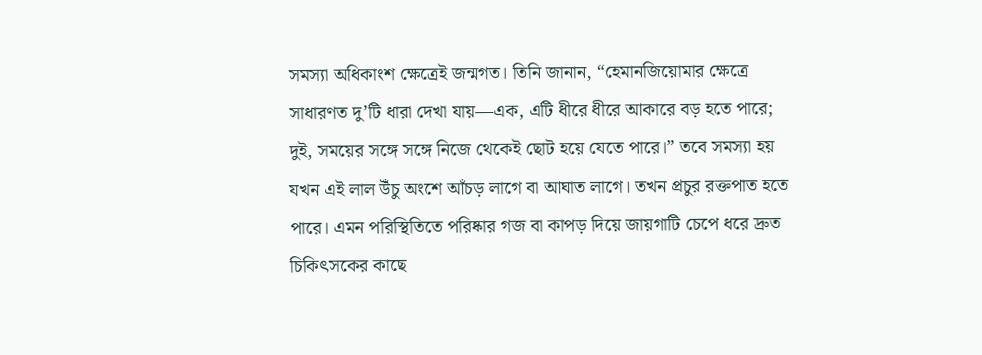সমস্যা অধিকাংশ ক্ষেত্রেই জন্মগত। তিনি জানান, “হেমানজিয়োমার ক্ষেত্রে সাধারণত দু’টি ধারা দেখা যায়—এক, এটি ধীরে ধীরে আকারে বড় হতে পারে; দুই, সময়ের সঙ্গে সঙ্গে নিজে থেকেই ছোট হয়ে যেতে পারে।” তবে সমস্যা হয় যখন এই লাল উঁচু অংশে আঁচড় লাগে বা আঘাত লাগে। তখন প্রচুর রক্তপাত হতে পারে। এমন পরিস্থিতিতে পরিষ্কার গজ বা কাপড় দিয়ে জায়গাটি চেপে ধরে দ্রুত চিকিৎসকের কাছে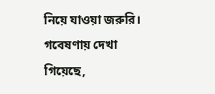নিয়ে যাওয়া জরুরি। গবেষণায় দেখা গিয়েছে,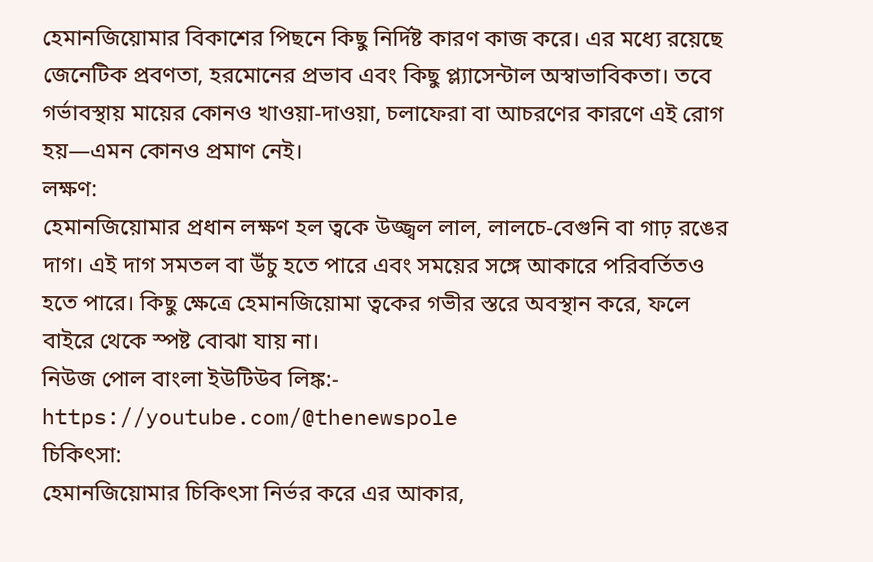হেমানজিয়োমার বিকাশের পিছনে কিছু নির্দিষ্ট কারণ কাজ করে। এর মধ্যে রয়েছে জেনেটিক প্রবণতা, হরমোনের প্রভাব এবং কিছু প্ল্যাসেন্টাল অস্বাভাবিকতা। তবে গর্ভাবস্থায় মায়ের কোনও খাওয়া-দাওয়া, চলাফেরা বা আচরণের কারণে এই রোগ হয়—এমন কোনও প্রমাণ নেই।
লক্ষণ:
হেমানজিয়োমার প্রধান লক্ষণ হল ত্বকে উজ্জ্বল লাল, লালচে-বেগুনি বা গাঢ় রঙের দাগ। এই দাগ সমতল বা উঁচু হতে পারে এবং সময়ের সঙ্গে আকারে পরিবর্তিতও হতে পারে। কিছু ক্ষেত্রে হেমানজিয়োমা ত্বকের গভীর স্তরে অবস্থান করে, ফলে বাইরে থেকে স্পষ্ট বোঝা যায় না।
নিউজ পোল বাংলা ইউটিউব লিঙ্ক:- https://youtube.com/@thenewspole
চিকিৎসা:
হেমানজিয়োমার চিকিৎসা নির্ভর করে এর আকার,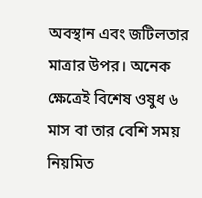অবস্থান এবং জটিলতার মাত্রার উপর। অনেক ক্ষেত্রেই বিশেষ ওষুধ ৬ মাস বা তার বেশি সময় নিয়মিত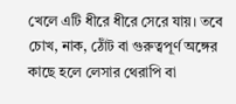খেলে এটি ধীরে ধীরে সেরে যায়। তবে চোখ, নাক, ঠোঁট বা গুরুত্বপূর্ণ অঙ্গের কাছে হলে লেসার থেরাপি বা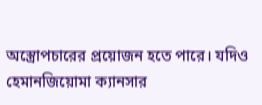অস্ত্রোপচারের প্রয়োজন হতে পারে। যদিও হেমানজিয়োমা ক্যানসার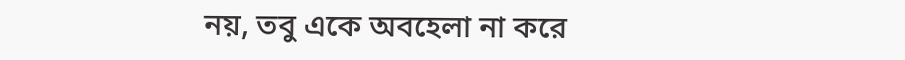নয়, তবু একে অবহেলা না করে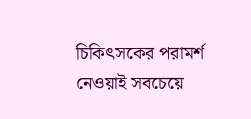চিকিৎসকের পরামর্শ নেওয়াই সবচেয়ে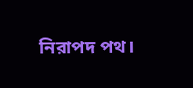নিরাপদ পথ।